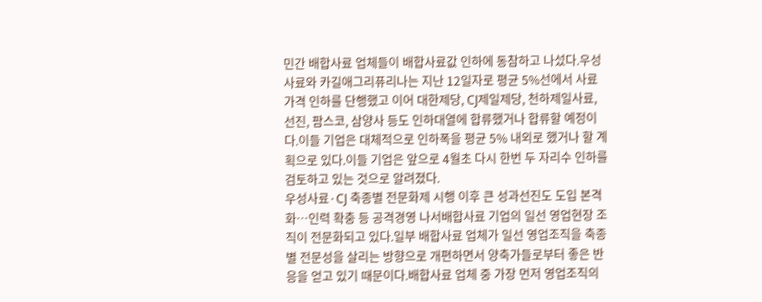민간 배합사료 업체들이 배합사료값 인하에 동참하고 나섰다.우성사료와 카길애그리퓨리나는 지난 12일자로 평균 5%선에서 사료가격 인하를 단행했고 이어 대한제당, CJ제일제당, 천하제일사료, 선진, 팜스코, 삼양사 등도 인하대열에 합류했거나 합류할 예정이다.이들 기업은 대체적으로 인하폭을 평균 5% 내외로 했거나 할 계획으로 있다.이들 기업은 앞으로 4월초 다시 한번 두 자리수 인하를 검토하고 있는 것으로 알려졌다.
우성사료·CJ 축종별 전문화제 시행 이후 큰 성과선진도 도입 본격화…인력 확충 등 공격경영 나서배합사료 기업의 일선 영업현장 조직이 전문화되고 있다.일부 배합사료 업체가 일선 영업조직을 축종별 전문성을 살리는 방향으로 개편하면서 양축가들로부터 좋은 반응을 얻고 있기 때문이다.배합사료 업체 중 가장 먼저 영업조직의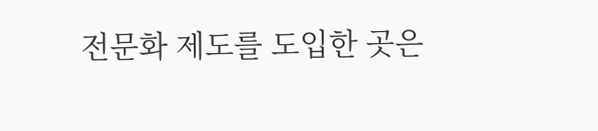전문화 제도를 도입한 곳은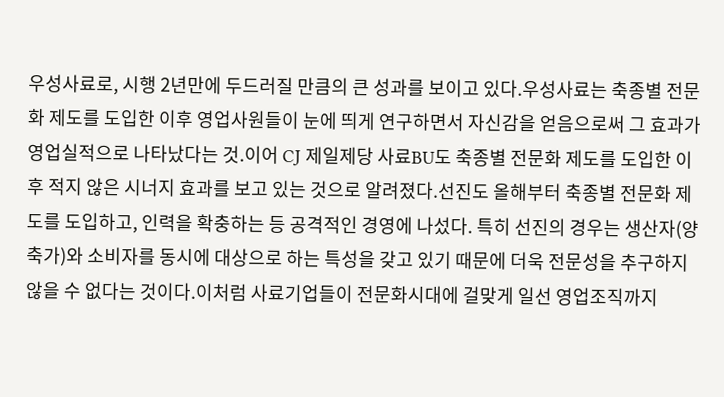우성사료로, 시행 2년만에 두드러질 만큼의 큰 성과를 보이고 있다.우성사료는 축종별 전문화 제도를 도입한 이후 영업사원들이 눈에 띄게 연구하면서 자신감을 얻음으로써 그 효과가 영업실적으로 나타났다는 것.이어 CJ 제일제당 사료BU도 축종별 전문화 제도를 도입한 이후 적지 않은 시너지 효과를 보고 있는 것으로 알려졌다.선진도 올해부터 축종별 전문화 제도를 도입하고, 인력을 확충하는 등 공격적인 경영에 나섰다. 특히 선진의 경우는 생산자(양축가)와 소비자를 동시에 대상으로 하는 특성을 갖고 있기 때문에 더욱 전문성을 추구하지 않을 수 없다는 것이다.이처럼 사료기업들이 전문화시대에 걸맞게 일선 영업조직까지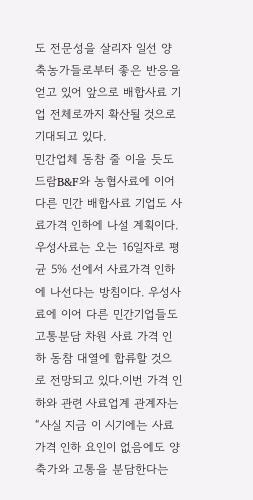도 전문성을 살리자 일선 양축농가들로부터 좋은 반응을 얻고 있어 앞으로 배합사료 기업 전체로까지 확산될 것으로 기대되고 있다.
민간업체 동참 줄 이을 듯도드람B&F와 농협사료에 이어 다른 민간 배합사료 기업도 사료가격 인하에 나설 계획이다.우성사료는 오는 16일자로 평균 5% 선에서 사료가격 인하에 나선다는 방침이다. 우성사료에 이어 다른 민간기업들도 고통분담 차원 사료 가격 인하 동참 대열에 합류할 것으로 전망되고 있다.이번 가격 인하와 관련 사료업계 관계자는 “사실 지금 이 시기에는 사료가격 인하 요인이 없음에도 양축가와 고통을 분담한다는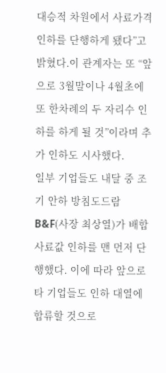대승적 차원에서 사료가격 인하를 단행하게 됐다”고 밝혔다.이 관계자는 또 “앞으로 3월말이나 4월초에 또 한차례의 두 자리수 인하를 하게 될 것”이라며 추가 인하도 시사했다.
일부 기업들도 내달 중 조기 안하 방침도드람B&F(사장 최상열)가 배합사료값 인하를 맨 먼저 단행했다. 이에 따라 앞으로 타 기업들도 인하 대열에 합류할 것으로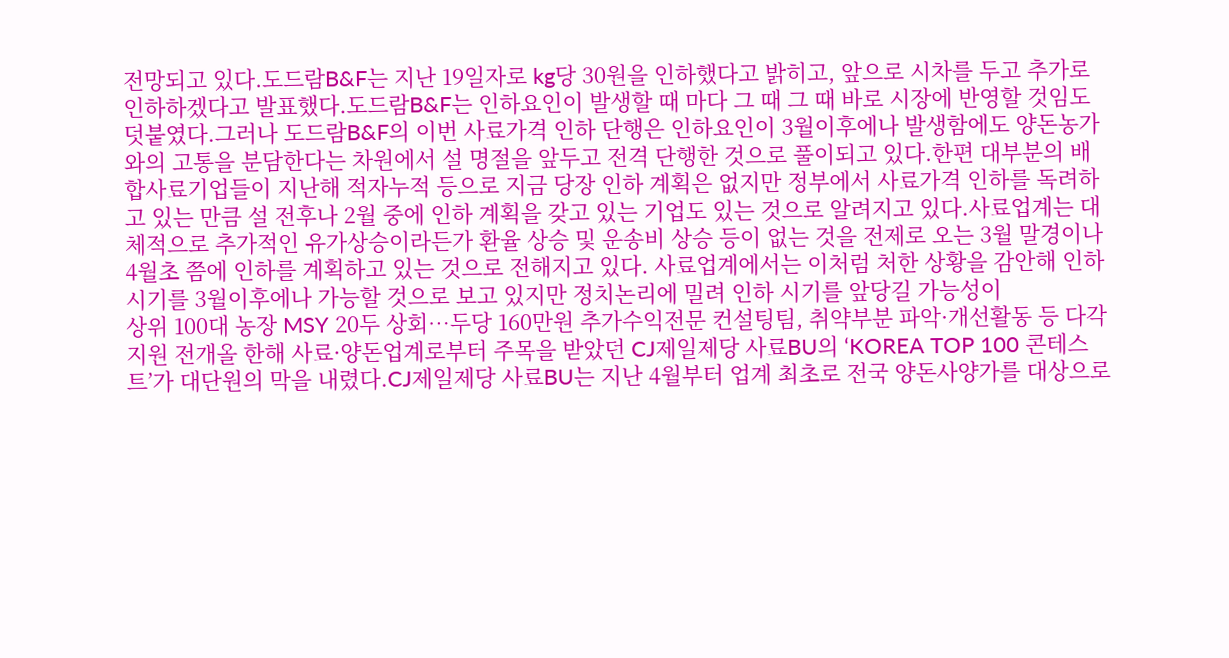전망되고 있다.도드람B&F는 지난 19일자로 kg당 30원을 인하했다고 밝히고, 앞으로 시차를 두고 추가로 인하하겠다고 발표했다.도드람B&F는 인하요인이 발생할 때 마다 그 때 그 때 바로 시장에 반영할 것임도 덧붙였다.그러나 도드람B&F의 이번 사료가격 인하 단행은 인하요인이 3월이후에나 발생함에도 양돈농가와의 고통을 분담한다는 차원에서 설 명절을 앞두고 전격 단행한 것으로 풀이되고 있다.한편 대부분의 배합사료기업들이 지난해 적자누적 등으로 지금 당장 인하 계획은 없지만 정부에서 사료가격 인하를 독려하고 있는 만큼 설 전후나 2월 중에 인하 계획을 갖고 있는 기업도 있는 것으로 알려지고 있다.사료업계는 대체적으로 추가적인 유가상승이라든가 환율 상승 및 운송비 상승 등이 없는 것을 전제로 오는 3월 말경이나 4월초 쯤에 인하를 계획하고 있는 것으로 전해지고 있다. 사료업계에서는 이처럼 처한 상황을 감안해 인하 시기를 3월이후에나 가능할 것으로 보고 있지만 정치논리에 밀려 인하 시기를 앞당길 가능성이
상위 100대 농장 MSY 20두 상회…두당 160만원 추가수익전문 컨설팅팀, 취약부분 파악·개선활동 등 다각지원 전개올 한해 사료·양돈업계로부터 주목을 받았던 CJ제일제당 사료BU의 ‘KOREA TOP 100 콘테스트’가 대단원의 막을 내렸다.CJ제일제당 사료BU는 지난 4월부터 업계 최초로 전국 양돈사양가를 대상으로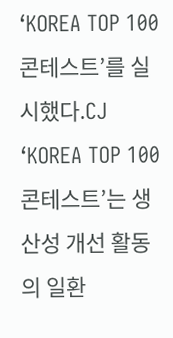‘KOREA TOP 100 콘테스트’를 실시했다.CJ ‘KOREA TOP 100 콘테스트’는 생산성 개선 활동의 일환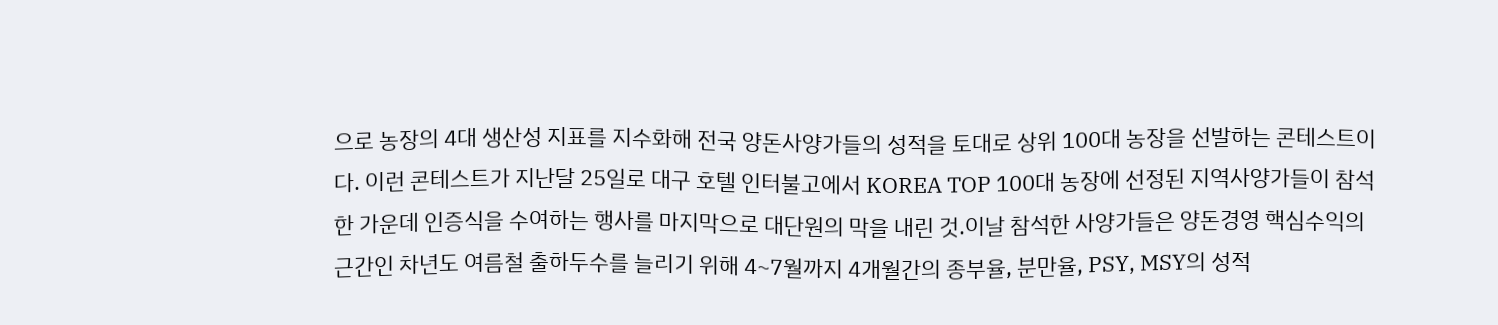으로 농장의 4대 생산성 지표를 지수화해 전국 양돈사양가들의 성적을 토대로 상위 100대 농장을 선발하는 콘테스트이다. 이런 콘테스트가 지난달 25일로 대구 호텔 인터불고에서 KOREA TOP 100대 농장에 선정된 지역사양가들이 참석한 가운데 인증식을 수여하는 행사를 마지막으로 대단원의 막을 내린 것.이날 참석한 사양가들은 양돈경영 핵심수익의 근간인 차년도 여름철 출하두수를 늘리기 위해 4~7월까지 4개월간의 종부율, 분만율, PSY, MSY의 성적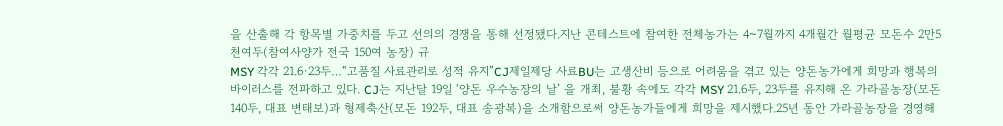을 산출해 각 항목별 가중치를 두고 선의의 경쟁을 통해 선정됐다.지난 콘테스트에 참여한 전체농가는 4~7월까지 4개월간 월평균 모돈수 2만5천여두(참여사양가 전국 150여 농장) 규
MSY 각각 21.6·23두…“고품질 사료관리로 성적 유지”CJ제일제당 사료BU는 고생산비 등으로 어려움을 겪고 있는 양돈농가에게 희망과 행복의 바이러스를 전파하고 있다. CJ는 지난달 19일 ‘양돈 우수농장의 날’ 을 개최, 불황 속에도 각각 MSY 21.6두, 23두를 유지해 온 가라골농장(모돈 140두, 대표 변태보)과 형제축산(모돈 192두, 대표 송광복)을 소개함으로써 양돈농가들에게 희망을 제시했다.25년 동안 가라골농장을 경영해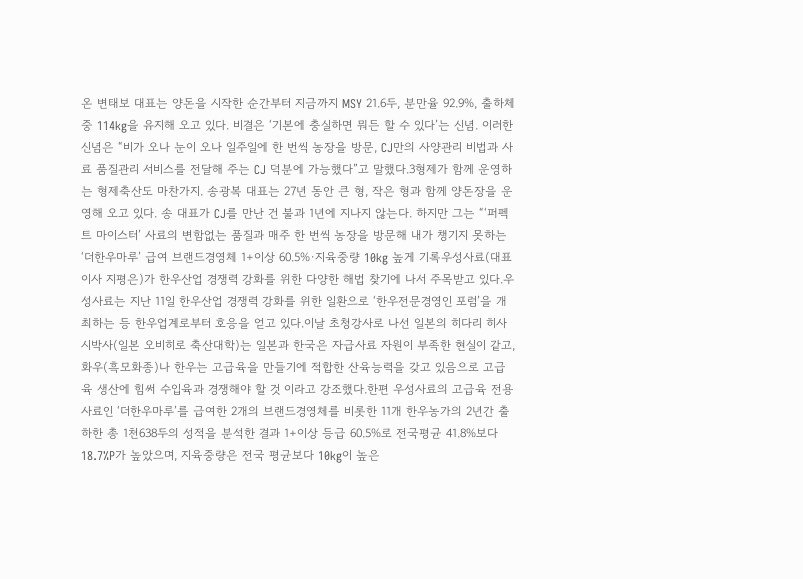온 변태보 대표는 양돈을 시작한 순간부터 지금까지 MSY 21.6두, 분만율 92.9%, 출하체중 114kg을 유지해 오고 있다. 비결은 ‘기본에 충실하면 뭐든 할 수 있다’는 신념. 이러한 신념은 “비가 오나 눈이 오나 일주일에 한 번씩 농장을 방문, CJ만의 사양관리 비법과 사료 품질관리 서비스를 전달해 주는 CJ 덕분에 가능했다”고 말했다.3형제가 함께 운영하는 형제축산도 마찬가지. 송광복 대표는 27년 동안 큰 형, 작은 형과 함께 양돈장을 운영해 오고 있다. 송 대표가 CJ를 만난 건 불과 1년에 지나지 않는다. 하지만 그는 “‘퍼펙트 마이스터’ 사료의 변함없는 품질과 매주 한 번씩 농장을 방문해 내가 챙기지 못하는
‘더한우마루’ 급여 브랜드경영체 1+이상 60.5%·지육중량 10kg 높게 기록우성사료(대표이사 지평은)가 한우산업 경쟁력 강화를 위한 다양한 해법 찾기에 나서 주목받고 있다.우성사료는 지난 11일 한우산업 경쟁력 강화를 위한 일환으로 ‘한우전문경영인 포럼’을 개최하는 등 한우업계로부터 호응을 얻고 있다.이날 초청강사로 나선 일본의 히다리 히사시박사(일본 오비히로 축산대학)는 일본과 한국은 자급사료 자원이 부족한 현실이 같고, 화우(흑모화종)나 한우는 고급육을 만들기에 적합한 산육능력을 갖고 있음으로 고급육 생산에 힘써 수입육과 경쟁해야 할 것 이라고 강조했다.한편 우성사료의 고급육 전용사료인 ‘더한우마루’를 급여한 2개의 브랜드경영체를 비롯한 11개 한우농가의 2년간 출하한 총 1천638두의 성적을 분석한 결과 1+이상 등급 60.5%로 전국평균 41.8%보다 18.7%P가 높았으며, 지육중량은 전국 평균보다 10kg이 높은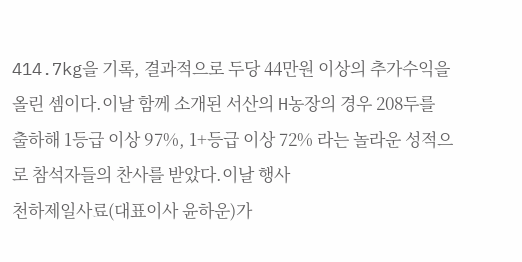414.7kg을 기록, 결과적으로 두당 44만원 이상의 추가수익을 올린 셈이다.이날 함께 소개된 서산의 H농장의 경우 208두를 출하해 1등급 이상 97%, 1+등급 이상 72% 라는 놀라운 성적으로 참석자들의 찬사를 받았다.이날 행사
천하제일사료(대표이사 윤하운)가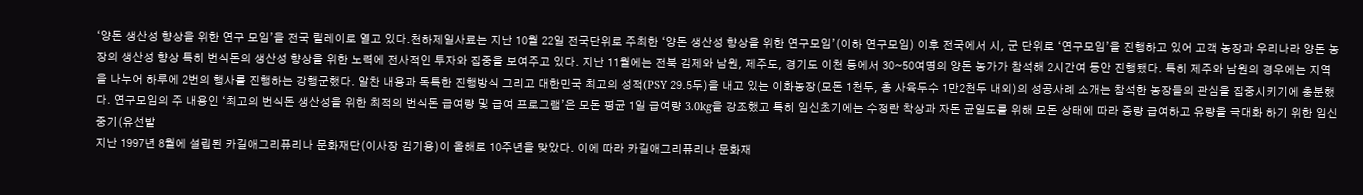‘양돈 생산성 향상을 위한 연구 모임’을 전국 릴레이로 열고 있다.천하제일사료는 지난 10월 22일 전국단위로 주최한 ‘양돈 생산성 향상을 위한 연구모임’(이하 연구모임) 이후 전국에서 시, 군 단위로 ‘연구모임’을 진행하고 있어 고객 농장과 우리나라 양돈 농장의 생산성 향상 특히 번식돈의 생산성 향상을 위한 노력에 전사적인 투자와 집중을 보여주고 있다. 지난 11월에는 전북 김제와 남원, 제주도, 경기도 이천 등에서 30~50여명의 양돈 농가가 참석해 2시간여 동안 진행됐다. 특히 제주와 남원의 경우에는 지역을 나누어 하루에 2번의 행사를 진행하는 강행군했다. 알찬 내용과 독특한 진행방식 그리고 대한민국 최고의 성적(PSY 29.5두)을 내고 있는 이화농장(모돈 1천두, 총 사육두수 1만2천두 내외)의 성공사례 소개는 참석한 농장들의 관심을 집중시키기에 충분했다. 연구모임의 주 내용인 ‘최고의 번식돈 생산성을 위한 최적의 번식돈 급여량 및 급여 프로그램’은 모돈 평균 1일 급여량 3.0kg을 강조했고 특히 임신초기에는 수정란 착상과 자돈 균일도를 위해 모돈 상태에 따라 증량 급여하고 유량을 극대화 하기 위한 임신 중기(유선발
지난 1997년 8월에 설립된 카길애그리퓨리나 문화재단(이사장 김기용)이 올해로 10주년을 맞았다. 이에 따라 카길애그리퓨리나 문화재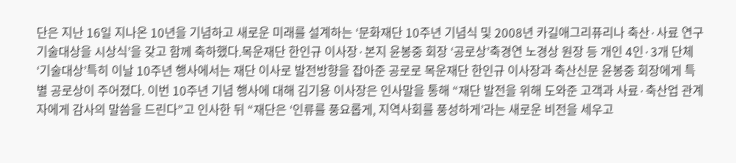단은 지난 16일 지나온 10년을 기념하고 새로운 미래를 설계하는 ‘문화재단 10주년 기념식 및 2008년 카길애그리퓨리나 축산·사료 연구기술대상을 시상식’을 갖고 함께 축하했다.목운재단 한인규 이사장·본지 윤봉중 회장 ‘공로상’축경연 노경상 원장 등 개인 4인·3개 단체 ‘기술대상’특히 이날 10주년 행사에서는 재단 이사로 발전방향을 잡아준 공로로 목운재단 한인규 이사장과 축산신문 윤봉중 회장에게 특별 공로상이 주어졌다. 이번 10주년 기념 행사에 대해 김기용 이사장은 인사말을 통해 “재단 발전을 위해 도와준 고객과 사료·축산업 관계자에게 감사의 말씀을 드린다”고 인사한 뒤 “재단은 ‘인류를 풍요롭게, 지역사회를 풍성하게’라는 새로운 비전을 세우고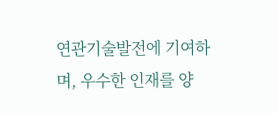연관기술발전에 기여하며, 우수한 인재를 양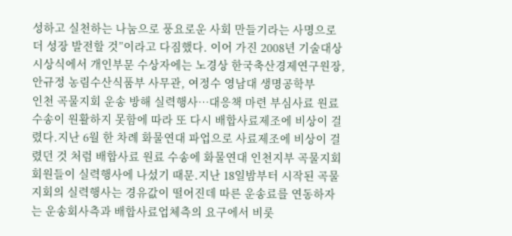성하고 실천하는 나눔으로 풍요로운 사회 만들기라는 사명으로 더 성장 발전할 것”이라고 다짐했다. 이어 가진 2008년 기술대상 시상식에서 개인부문 수상자에는 노경상 한국축산경제연구원장, 안규정 농림수산식품부 사무관, 여정수 영남대 생명공학부
인천 곡물지회 운송 방해 실력행사…대응책 마련 부심사료 원료 수송이 원활하지 못함에 따라 또 다시 배합사료제조에 비상이 걸렸다.지난 6월 한 차례 화물연대 파업으로 사료제조에 비상이 걸렸던 것 처럼 배합사료 원료 수송에 화물연대 인천지부 곡물지회 회원들이 실력행사에 나섰기 때문.지난 18일밤부터 시작된 곡물지회의 실력행사는 경유값이 떨어진데 따른 운송료를 연동하자는 운송회사측과 배합사료업체측의 요구에서 비롯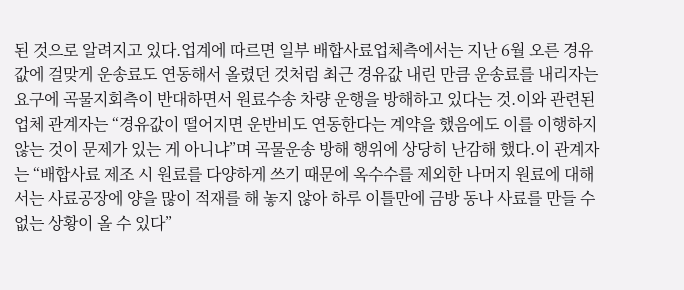된 것으로 알려지고 있다.업계에 따르면 일부 배합사료업체측에서는 지난 6월 오른 경유값에 걸맞게 운송료도 연동해서 올렸던 것처럼 최근 경유값 내린 만큼 운송료를 내리자는 요구에 곡물지회측이 반대하면서 원료수송 차량 운행을 방해하고 있다는 것.이와 관련된 업체 관계자는 “경유값이 떨어지면 운반비도 연동한다는 계약을 했음에도 이를 이행하지 않는 것이 문제가 있는 게 아니냐”며 곡물운송 방해 행위에 상당히 난감해 했다.이 관계자는 “배합사료 제조 시 원료를 다양하게 쓰기 때문에 옥수수를 제외한 나머지 원료에 대해서는 사료공장에 양을 많이 적재를 해 놓지 않아 하루 이틀만에 금방 동나 사료를 만들 수 없는 상황이 올 수 있다”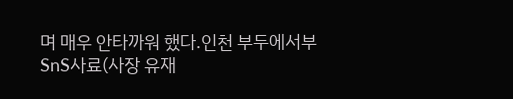며 매우 안타까워 했다.인천 부두에서부
SnS사료(사장 유재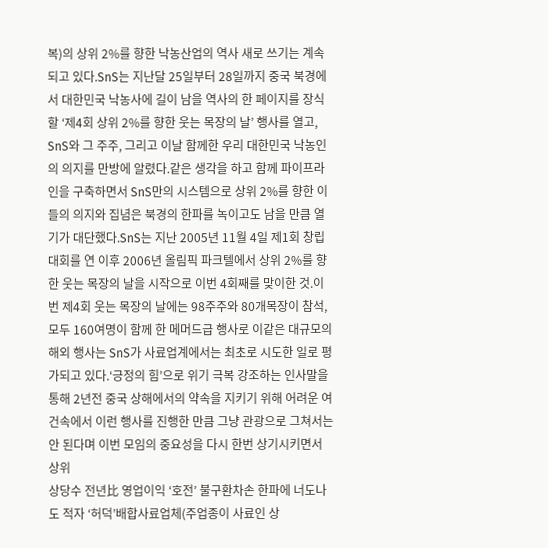복)의 상위 2%를 향한 낙농산업의 역사 새로 쓰기는 계속되고 있다.SnS는 지난달 25일부터 28일까지 중국 북경에서 대한민국 낙농사에 길이 남을 역사의 한 페이지를 장식할 ‘제4회 상위 2%를 향한 웃는 목장의 날’ 행사를 열고, SnS와 그 주주, 그리고 이날 함께한 우리 대한민국 낙농인의 의지를 만방에 알렸다.같은 생각을 하고 함께 파이프라인을 구축하면서 SnS만의 시스템으로 상위 2%를 향한 이 들의 의지와 집념은 북경의 한파를 녹이고도 남을 만큼 열기가 대단했다.SnS는 지난 2005년 11월 4일 제1회 창립대회를 연 이후 2006년 올림픽 파크텔에서 상위 2%를 향한 웃는 목장의 날을 시작으로 이번 4회째를 맞이한 것.이번 제4회 웃는 목장의 날에는 98주주와 80개목장이 참석, 모두 160여명이 함께 한 메머드급 행사로 이같은 대규모의 해외 행사는 SnS가 사료업계에서는 최초로 시도한 일로 평가되고 있다.‘긍정의 힘’으로 위기 극복 강조하는 인사말을 통해 2년전 중국 상해에서의 약속을 지키기 위해 어려운 여건속에서 이런 행사를 진행한 만큼 그냥 관광으로 그쳐서는 안 된다며 이번 모임의 중요성을 다시 한번 상기시키면서 상위
상당수 전년比 영업이익 ‘호전’ 불구환차손 한파에 너도나도 적자 ‘허덕’배합사료업체(주업종이 사료인 상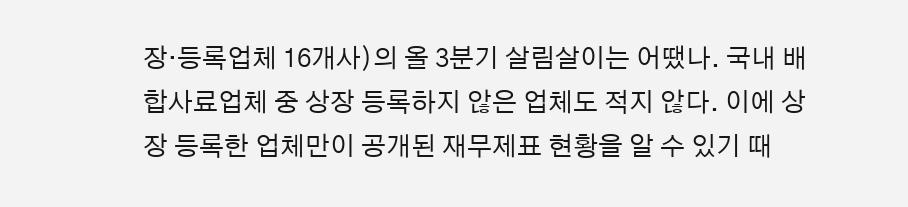장·등록업체 16개사)의 올 3분기 살림살이는 어땠나. 국내 배합사료업체 중 상장 등록하지 않은 업체도 적지 않다. 이에 상장 등록한 업체만이 공개된 재무제표 현황을 알 수 있기 때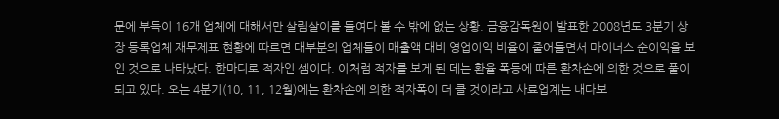문에 부득이 16개 업체에 대해서만 살림살이를 들여다 볼 수 밖에 없는 상황. 금융감독원이 발표한 2008년도 3분기 상장 등록업체 재무제표 현황에 따르면 대부분의 업체들이 매출액 대비 영업이익 비율이 줄어들면서 마이너스 순이익을 보인 것으로 나타났다. 한마디로 적자인 셈이다. 이처럼 적자를 보게 된 데는 환율 폭등에 따른 환차손에 의한 것으로 풀이되고 있다. 오는 4분기(10, 11, 12월)에는 환차손에 의한 적자폭이 더 클 것이라고 사료업계는 내다보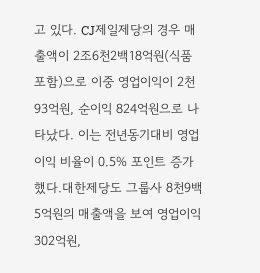고 있다. CJ제일제당의 경우 매출액이 2조6천2백18억원(식품 포함)으로 이중 영업이익이 2천93억원, 순이익 824억원으로 나타났다. 이는 전년동기대비 영업이익 비율이 0.5% 포인트 증가했다.대한제당도 그룹사 8천9백5억원의 매출액을 보여 영업이익 302억원,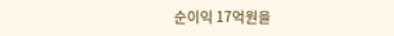순이익 17억원을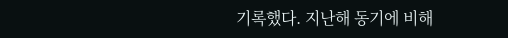기록했다. 지난해 동기에 비해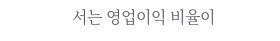서는 영업이익 비율이